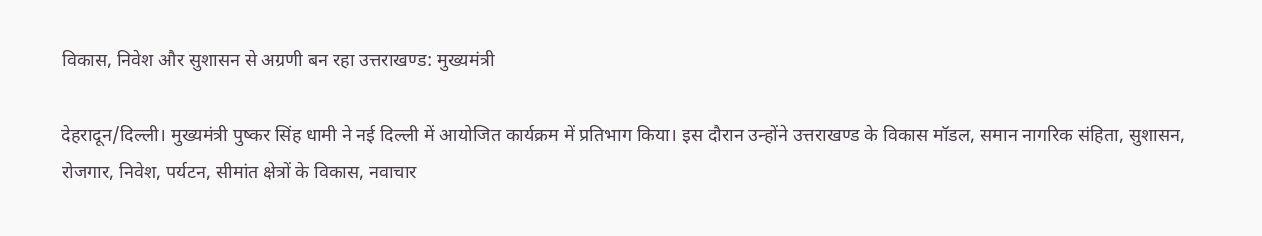विकास, निवेश और सुशासन से अग्रणी बन रहा उत्तराखण्ड: मुख्यमंत्री

देहरादून/दिल्ली। मुख्यमंत्री पुष्कर सिंह धामी ने नई दिल्ली में आयोजित कार्यक्रम में प्रतिभाग किया। इस दौरान उन्होंने उत्तराखण्ड के विकास मॉडल, समान नागरिक संहिता, सुशासन, रोजगार, निवेश, पर्यटन, सीमांत क्षेत्रों के विकास, नवाचार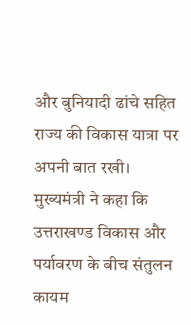और बुनियादी ढांचे सहित राज्य की विकास यात्रा पर अपनी बात रखी। मुख्यमंत्री ने कहा कि उत्तराखण्ड विकास और पर्यावरण के बीच संतुलन कायम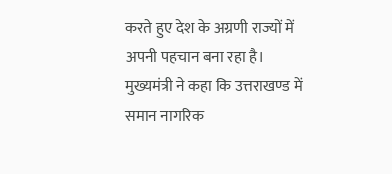करते हुए देश के अग्रणी राज्यों में अपनी पहचान बना रहा है।
मुख्यमंत्री ने कहा कि उत्तराखण्ड में समान नागरिक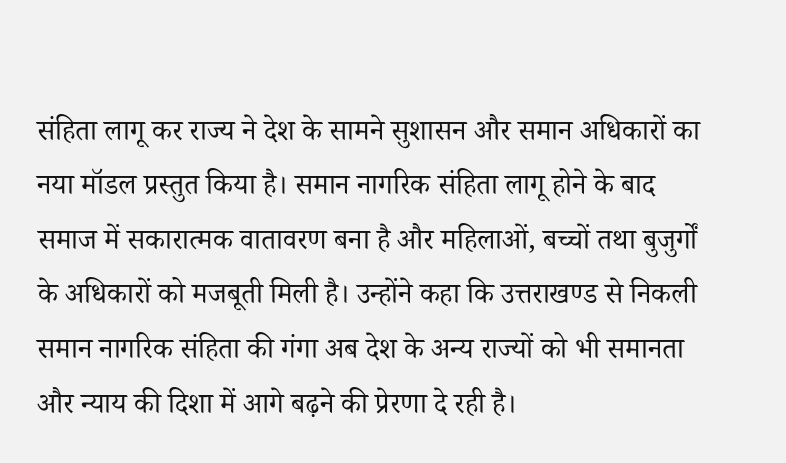संहिता लागू कर राज्य ने देश के सामने सुशासन और समान अधिकारों का नया मॉडल प्रस्तुत किया है। समान नागरिक संहिता लागू होने के बाद समाज में सकारात्मक वातावरण बना है और महिलाओं, बच्चों तथा बुजुर्गों के अधिकारों को मजबूती मिली है। उन्होंने कहा कि उत्तराखण्ड से निकली समान नागरिक संहिता की गंगा अब देश के अन्य राज्यों को भी समानता और न्याय की दिशा में आगे बढ़ने की प्रेरणा दे रही है।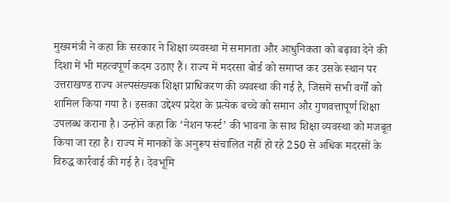मुख्यमंत्री ने कहा कि सरकार ने शिक्षा व्यवस्था में समानता और आधुनिकता को बढ़ावा देने की दिशा में भी महत्वपूर्ण कदम उठाए हैं। राज्य में मदरसा बोर्ड को समाप्त कर उसके स्थान पर उत्तराखण्ड राज्य अल्पसंख्यक शिक्षा प्राधिकरण की व्यवस्था की गई है, जिसमें सभी वर्गों को शामिल किया गया है। इसका उद्देश्य प्रदेश के प्रत्येक बच्चे को समान और गुणवत्तापूर्ण शिक्षा उपलब्ध कराना है। उन्होंने कहा कि ‘नेशन फर्स्ट’ की भावना के साथ शिक्षा व्यवस्था को मजबूत किया जा रहा है। राज्य में मानकों के अनुरूप संचालित नहीं हो रहे 250 से अधिक मदरसों के विरुद्ध कार्रवाई की गई है। देवभूमि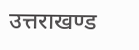उत्तराखण्ड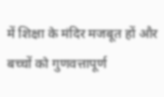में शिक्षा के मंदिर मजबूत हों और बच्चों को गुणवत्तापूर्ण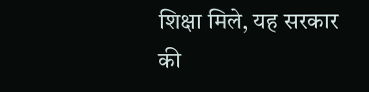शिक्षा मिले, यह सरकार की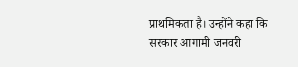प्राथमिकता है। उन्होंने कहा कि सरकार आगामी जनवरी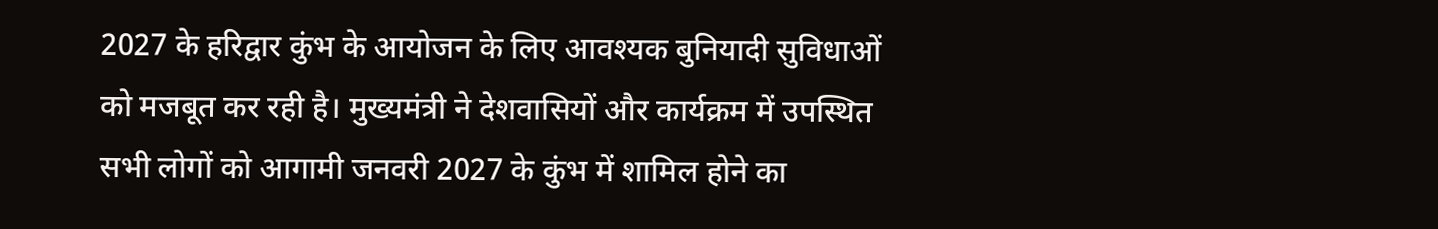2027 के हरिद्वार कुंभ के आयोजन के लिए आवश्यक बुनियादी सुविधाओं को मजबूत कर रही है। मुख्यमंत्री ने देशवासियों और कार्यक्रम में उपस्थित सभी लोगों को आगामी जनवरी 2027 के कुंभ में शामिल होने का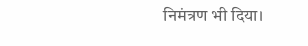निमंत्रण भी दिया।